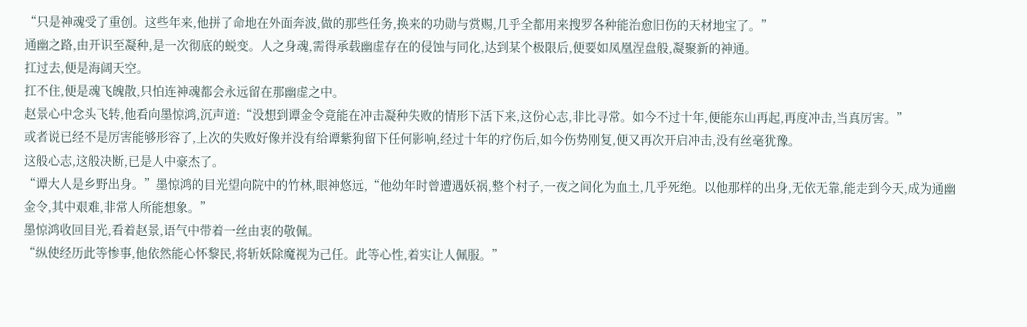“只是神魂受了重创。这些年来,他拼了命地在外面奔波,做的那些任务,换来的功勋与赏赐,几乎全都用来搜罗各种能治愈旧伤的天材地宝了。”
通幽之路,由开识至凝种,是一次彻底的蜕变。人之身魂,需得承载幽虚存在的侵蚀与同化,达到某个极限后,便要如凤凰涅盘般,凝聚新的神通。
扛过去,便是海阔天空。
扛不住,便是魂飞魄散,只怕连神魂都会永远留在那幽虚之中。
赵景心中念头飞转,他看向墨惊鸿,沉声道:“没想到谭金令竟能在冲击凝种失败的情形下活下来,这份心志,非比寻常。如今不过十年,便能东山再起,再度冲击,当真厉害。”
或者说已经不是厉害能够形容了,上次的失败好像并没有给谭紫狗留下任何影响,经过十年的疗伤后,如今伤势刚复,便又再次开启冲击,没有丝毫犹豫。
这般心志,这般决断,已是人中豪杰了。
“谭大人是乡野出身。”墨惊鸿的目光望向院中的竹林,眼神悠远,“他幼年时曾遭遇妖祸,整个村子,一夜之间化为血土,几乎死绝。以他那样的出身,无依无靠,能走到今天,成为通幽金令,其中艰难,非常人所能想象。”
墨惊鸿收回目光,看着赵景,语气中带着一丝由衷的敬佩。
“纵使经历此等惨事,他依然能心怀黎民,将斩妖除魔视为己任。此等心性,着实让人佩服。”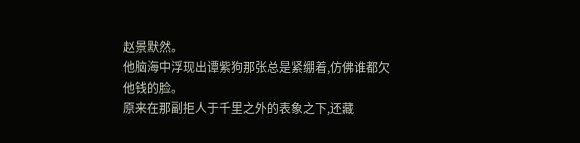赵景默然。
他脑海中浮现出谭紫狗那张总是紧绷着,仿佛谁都欠他钱的脸。
原来在那副拒人于千里之外的表象之下,还藏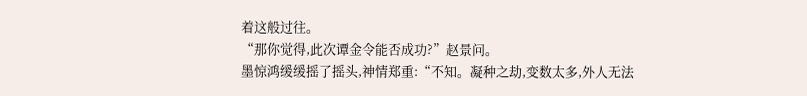着这般过往。
“那你觉得,此次谭金令能否成功?”赵景问。
墨惊鸿缓缓摇了摇头,神情郑重:“不知。凝种之劫,变数太多,外人无法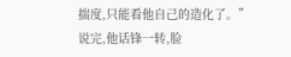揣度,只能看他自己的造化了。”
说完,他话锋一转,脸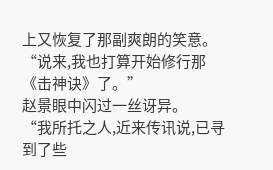上又恢复了那副爽朗的笑意。
“说来,我也打算开始修行那《击神诀》了。”
赵景眼中闪过一丝讶异。
“我所托之人,近来传讯说,已寻到了些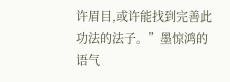许眉目,或许能找到完善此功法的法子。”墨惊鸿的语气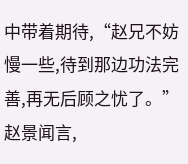中带着期待,“赵兄不妨慢一些,待到那边功法完善,再无后顾之忧了。”
赵景闻言,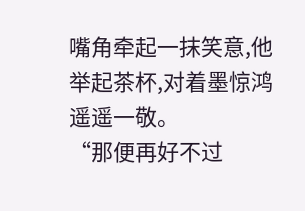嘴角牵起一抹笑意,他举起茶杯,对着墨惊鸿遥遥一敬。
“那便再好不过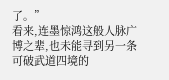了。”
看来,连墨惊鸿这般人脉广博之辈,也未能寻到另一条可破武道四境的